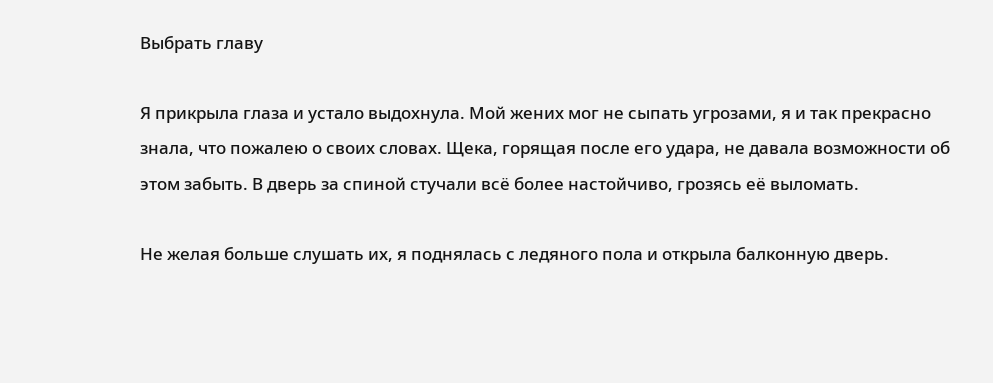Выбрать главу

Я прикрыла глаза и устало выдохнула. Мой жених мог не сыпать угрозами, я и так прекрасно знала, что пожалею о своих словах. Щека, горящая после его удара, не давала возможности об этом забыть. В дверь за спиной стучали всё более настойчиво, грозясь её выломать.

Не желая больше слушать их, я поднялась с ледяного пола и открыла балконную дверь.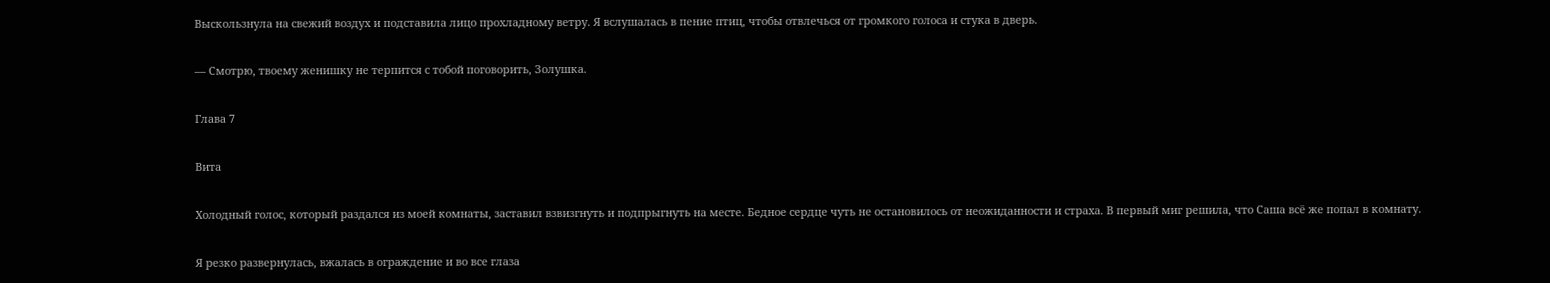Выскользнула на свежий воздух и подставила лицо прохладному ветру. Я вслушалась в пение птиц, чтобы отвлечься от громкого голоса и стука в дверь.

— Смотрю, твоему женишку не терпится с тобой поговорить, Золушка.

Глава 7

Вита

Холодный голос, который раздался из моей комнаты, заставил взвизгнуть и подпрыгнуть на месте. Бедное сердце чуть не остановилось от неожиданности и страха. В первый миг решила, что Саша всё же попал в комнату.

Я резко развернулась, вжалась в ограждение и во все глаза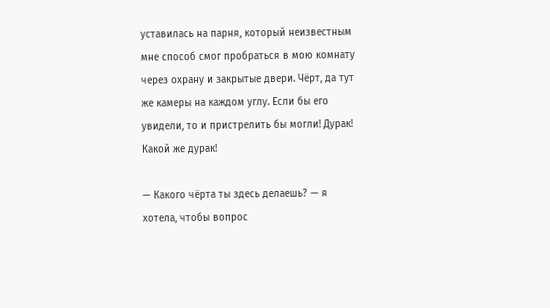уставилась на парня, который неизвестным мне способ смог пробраться в мою комнату через охрану и закрытые двери. Чёрт, да тут же камеры на каждом углу. Если бы его увидели, то и пристрелить бы могли! Дурак! Какой же дурак!

— Какого чёрта ты здесь делаешь? — я хотела, чтобы вопрос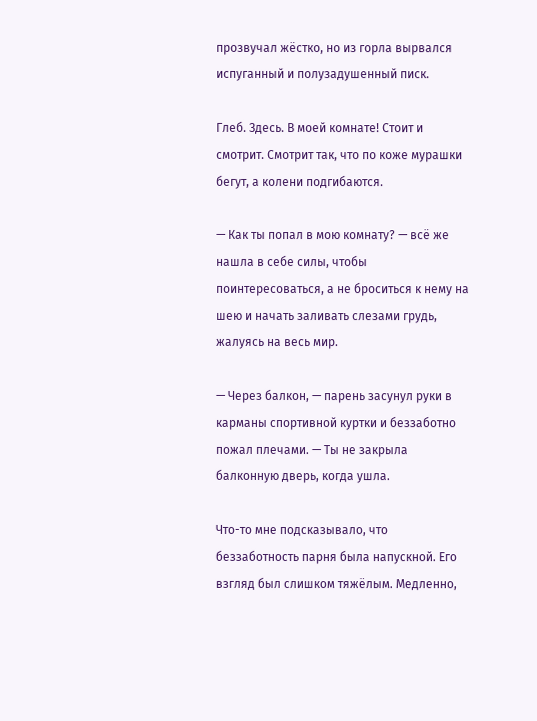прозвучал жёстко, но из горла вырвался испуганный и полузадушенный писк.

Глеб. Здесь. В моей комнате! Стоит и смотрит. Смотрит так, что по коже мурашки бегут, а колени подгибаются.

— Как ты попал в мою комнату? — всё же нашла в себе силы, чтобы поинтересоваться, а не броситься к нему на шею и начать заливать слезами грудь, жалуясь на весь мир.

— Через балкон, — парень засунул руки в карманы спортивной куртки и беззаботно пожал плечами. — Ты не закрыла балконную дверь, когда ушла.

Что-то мне подсказывало, что беззаботность парня была напускной. Его взгляд был слишком тяжёлым. Медленно,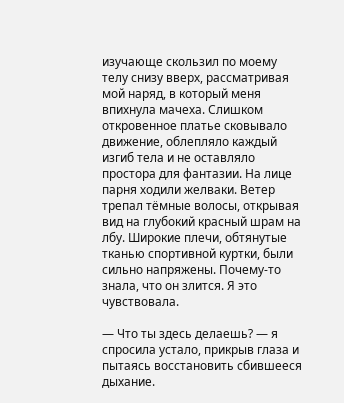изучающе скользил по моему телу снизу вверх, рассматривая мой наряд, в который меня впихнула мачеха. Слишком откровенное платье сковывало движение, облепляло каждый изгиб тела и не оставляло простора для фантазии. На лице парня ходили желваки. Ветер трепал тёмные волосы, открывая вид на глубокий красный шрам на лбу. Широкие плечи, обтянутые тканью спортивной куртки, были сильно напряжены. Почему-то знала, что он злится. Я это чувствовала.

— Что ты здесь делаешь? — я спросила устало, прикрыв глаза и пытаясь восстановить сбившееся дыхание.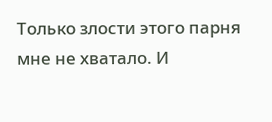Только злости этого парня мне не хватало. И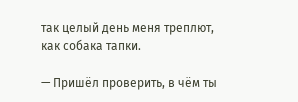так целый день меня треплют, как собака тапки.

— Пришёл проверить, в чём ты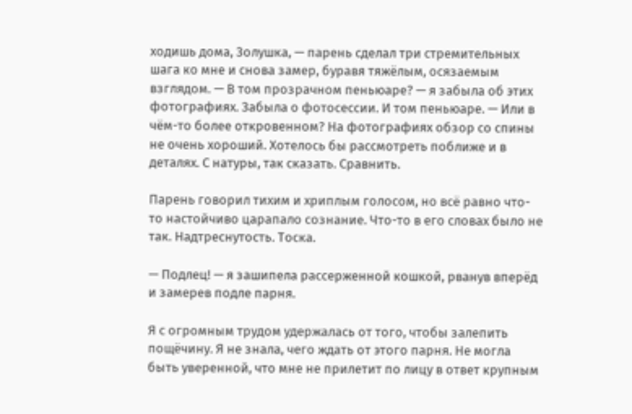ходишь дома, Золушка, — парень сделал три стремительных шага ко мне и снова замер, буравя тяжёлым, осязаемым взглядом. — В том прозрачном пеньюаре? — я забыла об этих фотографиях. Забыла о фотосессии. И том пеньюаре. — Или в чём-то более откровенном? На фотографиях обзор со спины не очень хороший. Хотелось бы рассмотреть поближе и в деталях. С натуры, так сказать. Сравнить.

Парень говорил тихим и хриплым голосом, но всё равно что-то настойчиво царапало сознание. Что-то в его словах было не так. Надтреснутость. Тоска.

— Подлец! — я зашипела рассерженной кошкой, рванув вперёд и замерев подле парня.

Я с огромным трудом удержалась от того, чтобы залепить пощёчину. Я не знала, чего ждать от этого парня. Не могла быть уверенной, что мне не прилетит по лицу в ответ крупным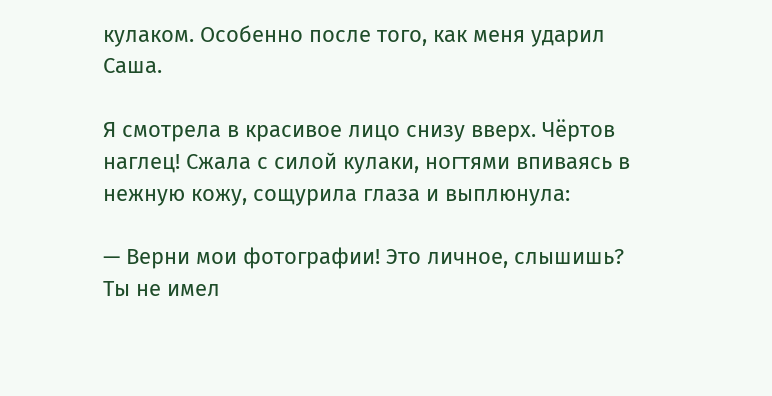кулаком. Особенно после того, как меня ударил Саша.

Я смотрела в красивое лицо снизу вверх. Чёртов наглец! Сжала с силой кулаки, ногтями впиваясь в нежную кожу, сощурила глаза и выплюнула:

— Верни мои фотографии! Это личное, слышишь? Ты не имел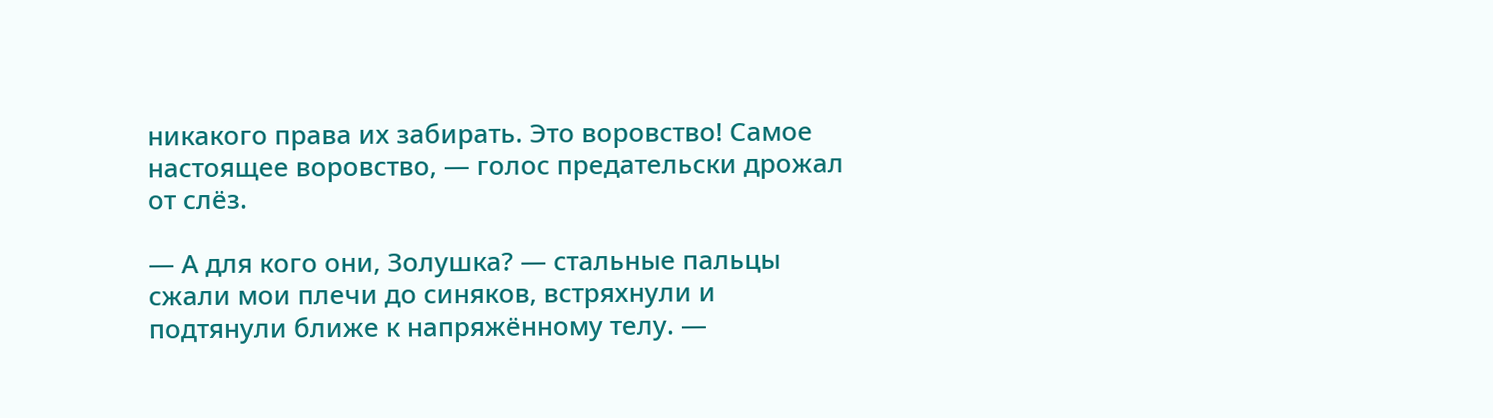никакого права их забирать. Это воровство! Самое настоящее воровство, — голос предательски дрожал от слёз.

— А для кого они, Золушка? — стальные пальцы сжали мои плечи до синяков, встряхнули и подтянули ближе к напряжённому телу. —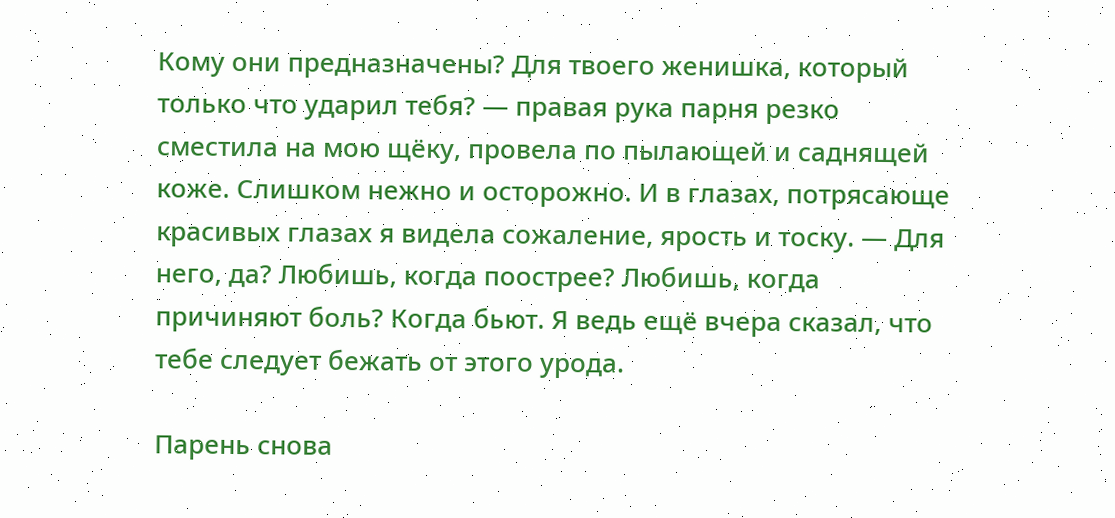Кому они предназначены? Для твоего женишка, который только что ударил тебя? — правая рука парня резко сместила на мою щёку, провела по пылающей и саднящей коже. Слишком нежно и осторожно. И в глазах, потрясающе красивых глазах я видела сожаление, ярость и тоску. — Для него, да? Любишь, когда поострее? Любишь, когда причиняют боль? Когда бьют. Я ведь ещё вчера сказал, что тебе следует бежать от этого урода.

Парень снова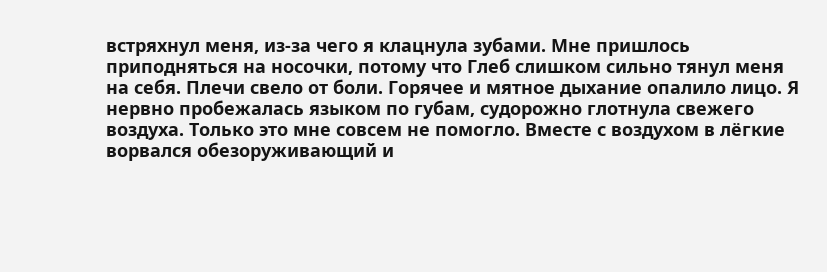встряхнул меня, из-за чего я клацнула зубами. Мне пришлось приподняться на носочки, потому что Глеб слишком сильно тянул меня на себя. Плечи свело от боли. Горячее и мятное дыхание опалило лицо. Я нервно пробежалась языком по губам, судорожно глотнула свежего воздуха. Только это мне совсем не помогло. Вместе с воздухом в лёгкие ворвался обезоруживающий и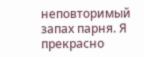неповторимый запах парня. Я прекрасно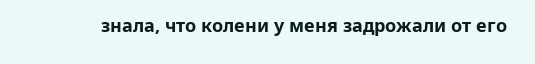знала, что колени у меня задрожали от его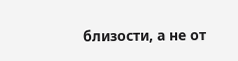близости, а не от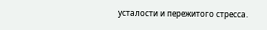усталости и пережитого стресса.